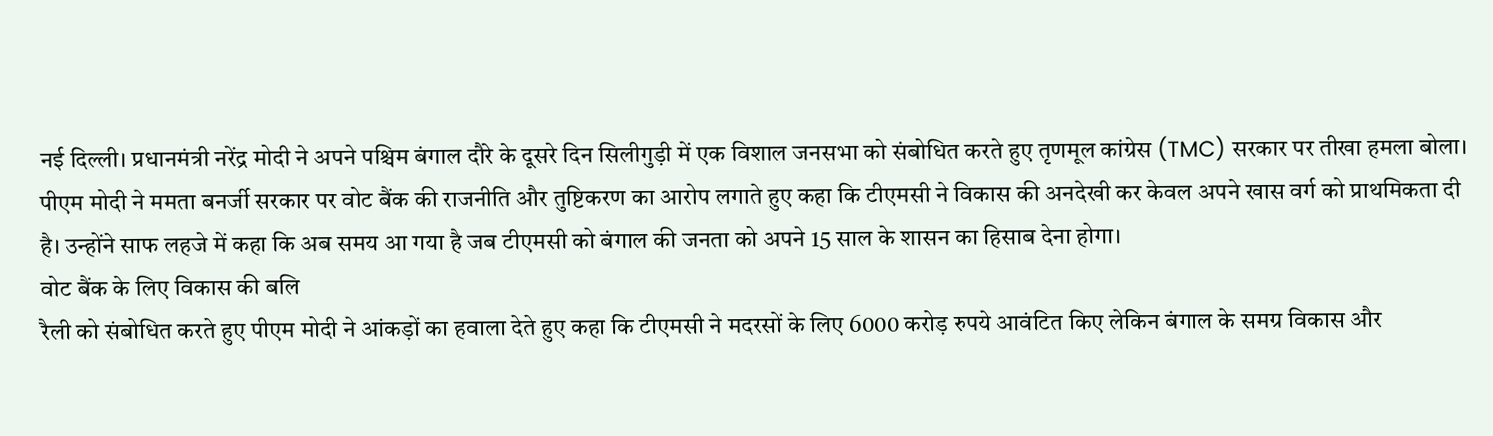नई दिल्ली। प्रधानमंत्री नरेंद्र मोदी ने अपने पश्चिम बंगाल दौरे के दूसरे दिन सिलीगुड़ी में एक विशाल जनसभा को संबोधित करते हुए तृणमूल कांग्रेस (TMC) सरकार पर तीखा हमला बोला। पीएम मोदी ने ममता बनर्जी सरकार पर वोट बैंक की राजनीति और तुष्टिकरण का आरोप लगाते हुए कहा कि टीएमसी ने विकास की अनदेखी कर केवल अपने खास वर्ग को प्राथमिकता दी है। उन्होंने साफ लहजे में कहा कि अब समय आ गया है जब टीएमसी को बंगाल की जनता को अपने 15 साल के शासन का हिसाब देना होगा।
वोट बैंक के लिए विकास की बलि
रैली को संबोधित करते हुए पीएम मोदी ने आंकड़ों का हवाला देते हुए कहा कि टीएमसी ने मदरसों के लिए 6000 करोड़ रुपये आवंटित किए लेकिन बंगाल के समग्र विकास और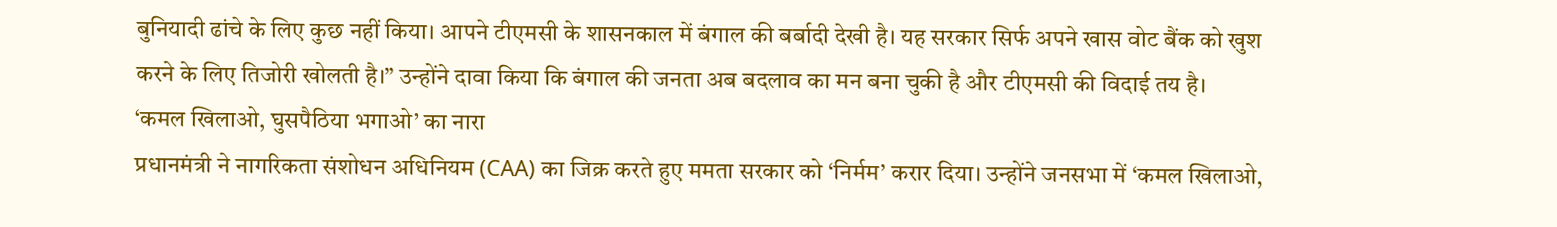बुनियादी ढांचे के लिए कुछ नहीं किया। आपने टीएमसी के शासनकाल में बंगाल की बर्बादी देखी है। यह सरकार सिर्फ अपने खास वोट बैंक को खुश करने के लिए तिजोरी खोलती है।” उन्होंने दावा किया कि बंगाल की जनता अब बदलाव का मन बना चुकी है और टीएमसी की विदाई तय है।
‘कमल खिलाओ, घुसपैठिया भगाओ’ का नारा
प्रधानमंत्री ने नागरिकता संशोधन अधिनियम (CAA) का जिक्र करते हुए ममता सरकार को ‘निर्मम’ करार दिया। उन्होंने जनसभा में ‘कमल खिलाओ,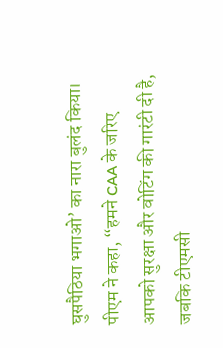घुसपैठिया भगाओ’ का नारा बुलंद किया। पीएम ने कहा, “हमने CAA के जरिए आपको सुरक्षा और वोटिंग की गारंटी दी है, जबकि टीएमसी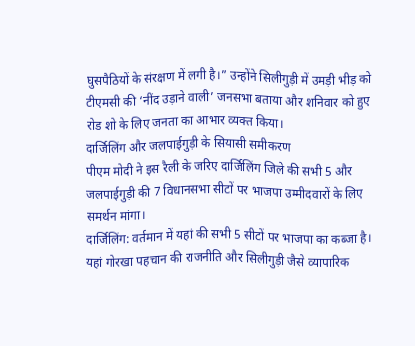घुसपैठियों के संरक्षण में लगी है।” उन्होंने सिलीगुड़ी में उमड़ी भीड़ को टीएमसी की ‘नींद उड़ाने वाली’ जनसभा बताया और शनिवार को हुए रोड शो के लिए जनता का आभार व्यक्त किया।
दार्जिलिंग और जलपाईगुड़ी के सियासी समीकरण
पीएम मोदी ने इस रैली के जरिए दार्जिलिंग जिले की सभी 5 और जलपाईगुड़ी की 7 विधानसभा सीटों पर भाजपा उम्मीदवारों के लिए समर्थन मांगा।
दार्जिलिंग: वर्तमान में यहां की सभी 5 सीटों पर भाजपा का कब्जा है। यहां गोरखा पहचान की राजनीति और सिलीगुड़ी जैसे व्यापारिक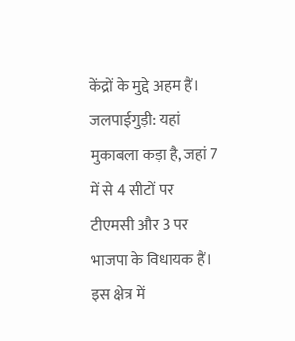केंद्रों के मुद्दे अहम हैं।
जलपाईगुड़ी: यहां मुकाबला कड़ा है, जहां 7 में से 4 सीटों पर टीएमसी और 3 पर भाजपा के विधायक हैं। इस क्षेत्र में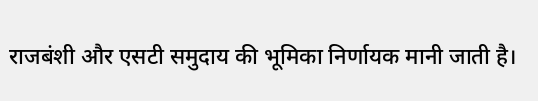राजबंशी और एसटी समुदाय की भूमिका निर्णायक मानी जाती है।